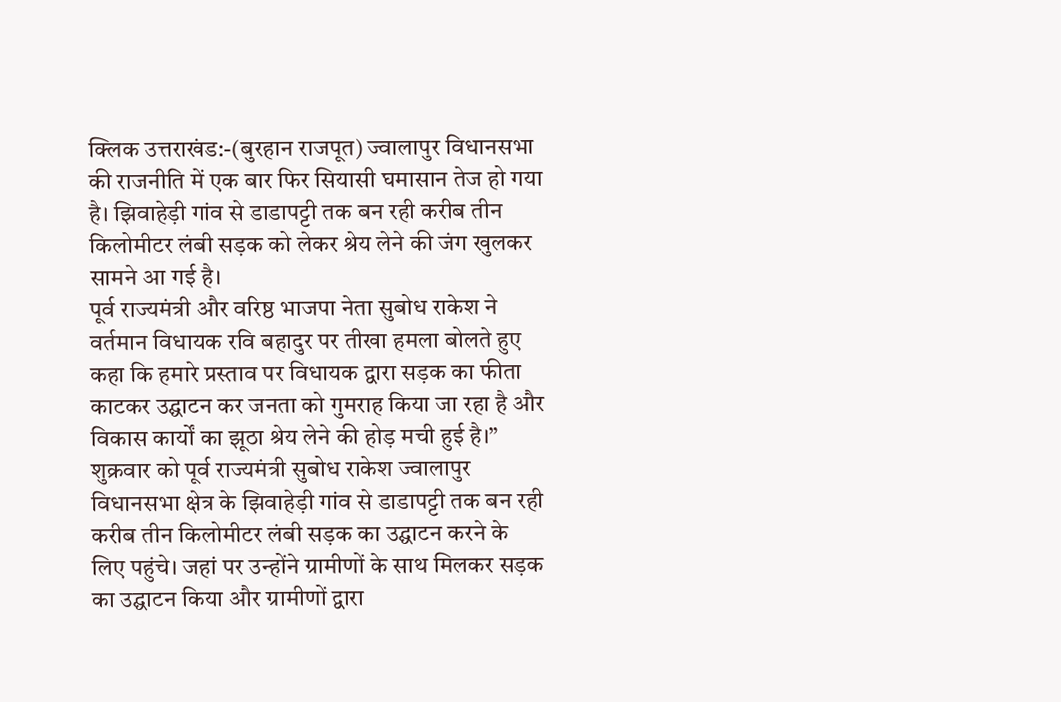क्लिक उत्तराखंड:-(बुरहान राजपूत) ज्वालापुर विधानसभा की राजनीति में एक बार फिर सियासी घमासान तेज हो गया है। झिवाहेड़ी गांव से डाडापट्टी तक बन रही करीब तीन किलोमीटर लंबी सड़क को लेकर श्रेय लेने की जंग खुलकर सामने आ गई है।
पूर्व राज्यमंत्री और वरिष्ठ भाजपा नेता सुबोध राकेश ने वर्तमान विधायक रवि बहादुर पर तीखा हमला बोलते हुए कहा कि हमारे प्रस्ताव पर विधायक द्वारा सड़क का फीता काटकर उद्घाटन कर जनता को गुमराह किया जा रहा है और विकास कार्यों का झूठा श्रेय लेने की होड़ मची हुई है।”
शुक्रवार को पूर्व राज्यमंत्री सुबोध राकेश ज्वालापुर विधानसभा क्षेत्र के झिवाहेड़ी गांव से डाडापट्टी तक बन रही करीब तीन किलोमीटर लंबी सड़क का उद्घाटन करने के लिए पहुंचे। जहां पर उन्होंने ग्रामीणों के साथ मिलकर सड़क का उद्घाटन किया और ग्रामीणों द्वारा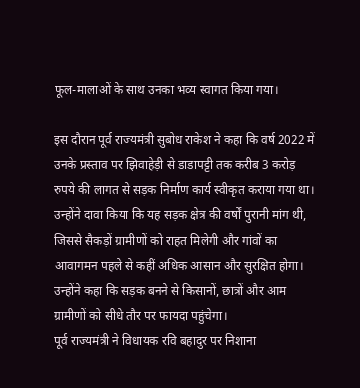फूल-मालाओं के साथ उनका भव्य स्वागत किया गया।

इस दौरान पूर्व राज्यमंत्री सुबोध राकेश ने कहा कि वर्ष 2022 में उनके प्रस्ताव पर झिवाहेड़ी से डाडापट्टी तक करीब 3 करोड़ रुपये की लागत से सड़क निर्माण कार्य स्वीकृत कराया गया था। उन्होंने दावा किया कि यह सड़क क्षेत्र की वर्षों पुरानी मांग थी, जिससे सैकड़ों ग्रामीणों को राहत मिलेगी और गांवों का आवागमन पहले से कहीं अधिक आसान और सुरक्षित होगा। उन्होंने कहा कि सड़क बनने से किसानों, छात्रों और आम ग्रामीणों को सीधे तौर पर फायदा पहुंचेगा।
पूर्व राज्यमंत्री ने विधायक रवि बहादुर पर निशाना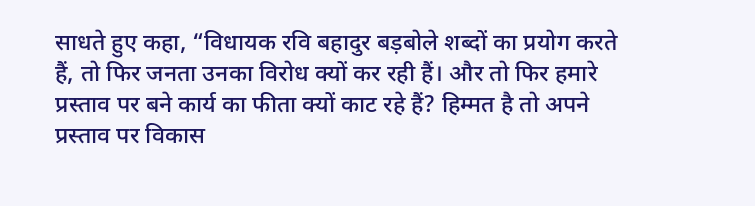साधते हुए कहा, “विधायक रवि बहादुर बड़बोले शब्दों का प्रयोग करते हैं, तो फिर जनता उनका विरोध क्यों कर रही हैं। और तो फिर हमारे प्रस्ताव पर बने कार्य का फीता क्यों काट रहे हैं? हिम्मत है तो अपने प्रस्ताव पर विकास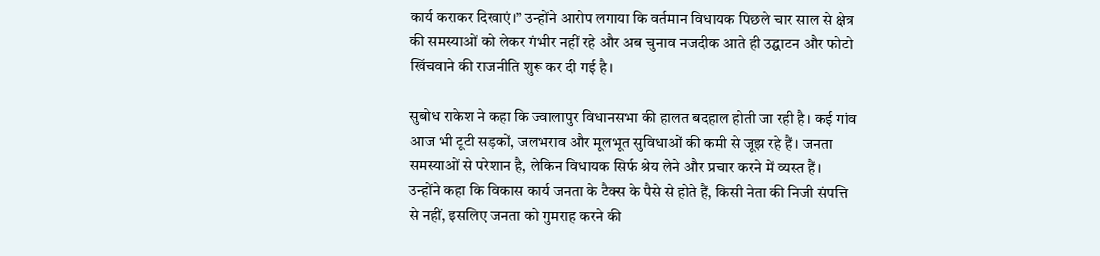कार्य कराकर दिखाएं।” उन्होंने आरोप लगाया कि वर्तमान विधायक पिछले चार साल से क्षेत्र की समस्याओं को लेकर गंभीर नहीं रहे और अब चुनाव नजदीक आते ही उद्घाटन और फोटो खिंचवाने की राजनीति शुरू कर दी गई है।

सुबोध राकेश ने कहा कि ज्वालापुर विधानसभा की हालत बदहाल होती जा रही है। कई गांव आज भी टूटी सड़कों, जलभराव और मूलभूत सुविधाओं की कमी से जूझ रहे हैं। जनता समस्याओं से परेशान है, लेकिन विधायक सिर्फ श्रेय लेने और प्रचार करने में व्यस्त हैं।
उन्होंने कहा कि विकास कार्य जनता के टैक्स के पैसे से होते हैं, किसी नेता की निजी संपत्ति से नहीं, इसलिए जनता को गुमराह करने की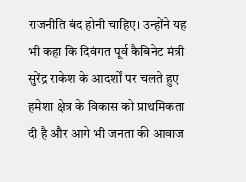राजनीति बंद होनी चाहिए। उन्होंने यह भी कहा कि दिवंगत पूर्व कैबिनेट मंत्री सुरेंद्र राकेश के आदर्शों पर चलते हुए हमेशा क्षेत्र के विकास को प्राथमिकता दी है और आगे भी जनता की आवाज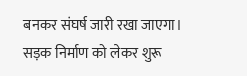बनकर संघर्ष जारी रखा जाएगा। सड़क निर्माण को लेकर शुरू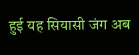हुई यह सियासी जंग अब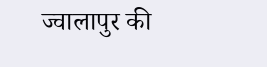ज्वालापुर की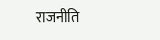राजनीति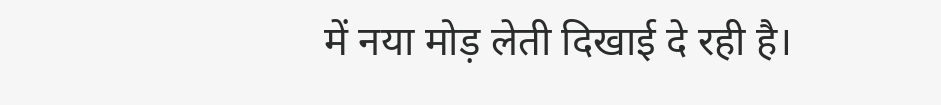में नया मोड़ लेती दिखाई दे रही है।